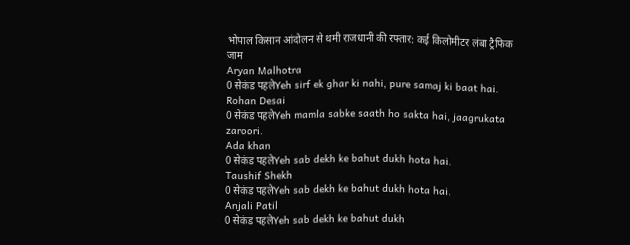भोपाल किसान आंदोलन से थमी राजधानी की रफ्तार: कई किलोमीटर लंबा ट्रैफिक जाम
Aryan Malhotra
0 सेकंड पहलेYeh sirf ek ghar ki nahi, pure samaj ki baat hai.
Rohan Desai
0 सेकंड पहलेYeh mamla sabke saath ho sakta hai, jaagrukata zaroori.
Ada khan
0 सेकंड पहलेYeh sab dekh ke bahut dukh hota hai.
Taushif Shekh
0 सेकंड पहलेYeh sab dekh ke bahut dukh hota hai.
Anjali Patil
0 सेकंड पहलेYeh sab dekh ke bahut dukh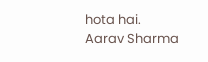hota hai.
Aarav Sharma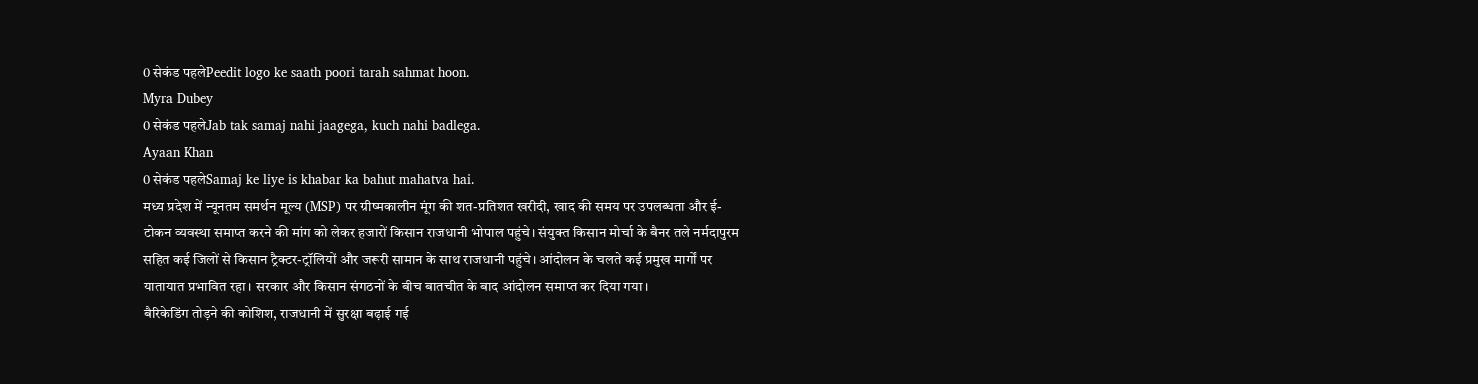0 सेकंड पहलेPeedit logo ke saath poori tarah sahmat hoon.
Myra Dubey
0 सेकंड पहलेJab tak samaj nahi jaagega, kuch nahi badlega.
Ayaan Khan
0 सेकंड पहलेSamaj ke liye is khabar ka bahut mahatva hai.
मध्य प्रदेश में न्यूनतम समर्थन मूल्य (MSP) पर ग्रीष्मकालीन मूंग की शत-प्रतिशत खरीदी, खाद की समय पर उपलब्धता और ई-टोकन व्यवस्था समाप्त करने की मांग को लेकर हजारों किसान राजधानी भोपाल पहुंचे। संयुक्त किसान मोर्चा के बैनर तले नर्मदापुरम सहित कई जिलों से किसान ट्रैक्टर-ट्रॉलियों और जरूरी सामान के साथ राजधानी पहुंचे। आंदोलन के चलते कई प्रमुख मार्गों पर यातायात प्रभावित रहा। सरकार और किसान संगठनों के बीच बातचीत के बाद आंदोलन समाप्त कर दिया गया।
बैरिकेडिंग तोड़ने की कोशिश, राजधानी में सुरक्षा बढ़ाई गई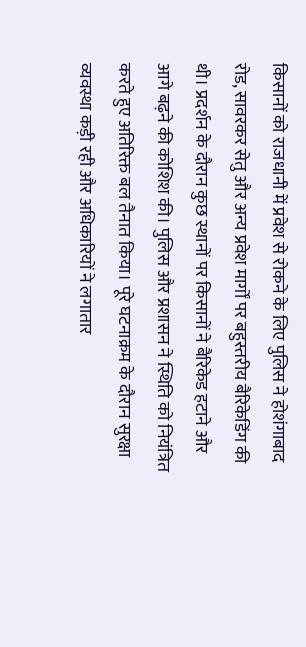किसानों को राजधानी में प्रवेश से रोकने के लिए पुलिस ने होशंगाबाद रोड, सावरकर सेतु और अन्य प्रवेश मार्गों पर बहुस्तरीय बैरिकेडिंग की थी। प्रदर्शन के दौरान कुछ स्थानों पर किसानों ने बैरिकेड हटाने और आगे बढ़ने की कोशिश की। पुलिस और प्रशासन ने स्थिति को नियंत्रित करते हुए अतिरिक्त बल तैनात किया। पूरे घटनाक्रम के दौरान सुरक्षा व्यवस्था कड़ी रही और अधिकारियों ने लगातार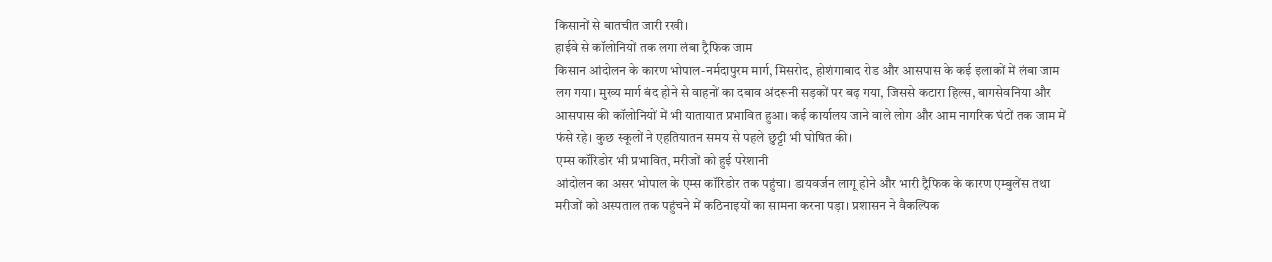किसानों से बातचीत जारी रखी।
हाईवे से कॉलोनियों तक लगा लंबा ट्रैफिक जाम
किसान आंदोलन के कारण भोपाल-नर्मदापुरम मार्ग, मिसरोद, होशंगाबाद रोड और आसपास के कई इलाकों में लंबा जाम लग गया। मुख्य मार्ग बंद होने से वाहनों का दबाव अंदरूनी सड़कों पर बढ़ गया, जिससे कटारा हिल्स, बागसेवनिया और आसपास की कॉलोनियों में भी यातायात प्रभावित हुआ। कई कार्यालय जाने वाले लोग और आम नागरिक घंटों तक जाम में फंसे रहे। कुछ स्कूलों ने एहतियातन समय से पहले छुट्टी भी घोषित की।
एम्स कॉरिडोर भी प्रभावित, मरीजों को हुई परेशानी
आंदोलन का असर भोपाल के एम्स कॉरिडोर तक पहुंचा। डायवर्जन लागू होने और भारी ट्रैफिक के कारण एम्बुलेंस तथा मरीजों को अस्पताल तक पहुंचने में कठिनाइयों का सामना करना पड़ा। प्रशासन ने वैकल्पिक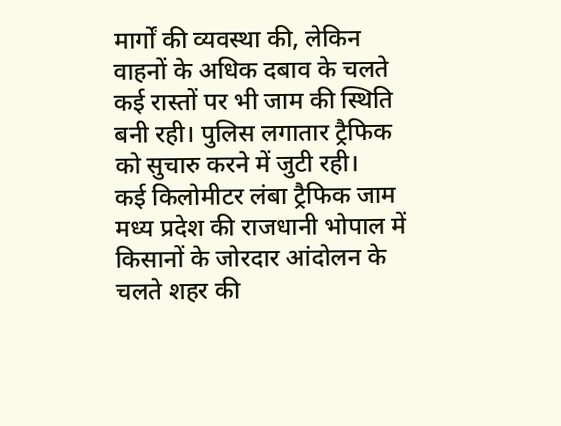मार्गों की व्यवस्था की, लेकिन वाहनों के अधिक दबाव के चलते कई रास्तों पर भी जाम की स्थिति बनी रही। पुलिस लगातार ट्रैफिक को सुचारु करने में जुटी रही।
कई किलोमीटर लंबा ट्रैफिक जाम
मध्य प्रदेश की राजधानी भोपाल में किसानों के जोरदार आंदोलन के चलते शहर की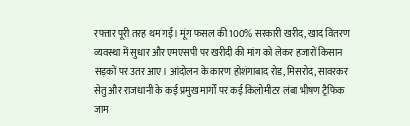रफ्तार पूरी तरह थम गई। मूंग फसल की 100% सरकारी खरीद, खाद वितरण व्यवस्था में सुधार और एमएसपी पर खरीदी की मांग को लेकर हजारों किसान सड़कों पर उतर आए। आंदोलन के कारण होशंगाबाद रोड, मिसरोद, सावरकर सेतु और राजधानी के कई प्रमुख मार्गों पर कई किलोमीटर लंबा भीषण ट्रैफिक जाम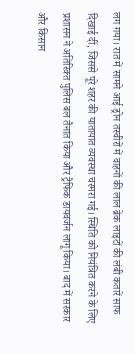लग गया। रात में सामने आई ड्रोन तस्वीरों में वाहनों की लाल ब्रेक लाइटों की लंबी कतारें साफ दिखाई दीं, जिससे पूरे शहर की यातायात व्यवस्था चरमरा गई। स्थिति को नियंत्रित करने के लिए प्रशासन ने अतिरिक्त पुलिस बल तैनात किया और ट्रैफिक डायवर्जन लागू किया। बाद में सरकार और किसान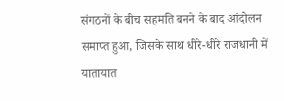संगठनों के बीच सहमति बनने के बाद आंदोलन समाप्त हुआ, जिसके साथ धीरे-धीरे राजधानी में यातायात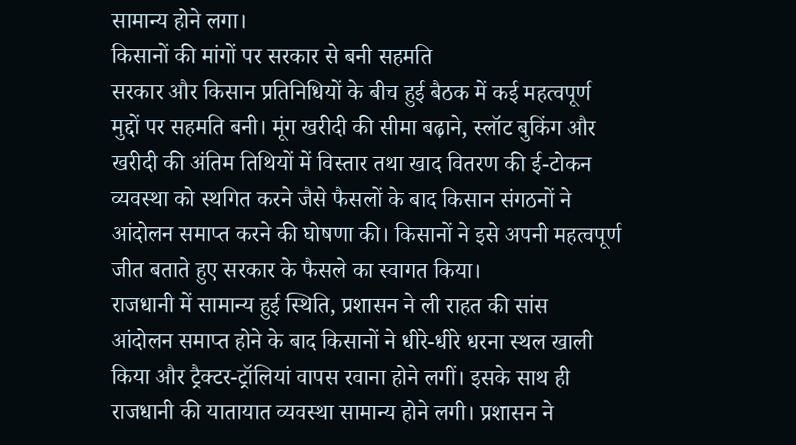सामान्य होने लगा।
किसानों की मांगों पर सरकार से बनी सहमति
सरकार और किसान प्रतिनिधियों के बीच हुई बैठक में कई महत्वपूर्ण मुद्दों पर सहमति बनी। मूंग खरीदी की सीमा बढ़ाने, स्लॉट बुकिंग और खरीदी की अंतिम तिथियों में विस्तार तथा खाद वितरण की ई-टोकन व्यवस्था को स्थगित करने जैसे फैसलों के बाद किसान संगठनों ने आंदोलन समाप्त करने की घोषणा की। किसानों ने इसे अपनी महत्वपूर्ण जीत बताते हुए सरकार के फैसले का स्वागत किया।
राजधानी में सामान्य हुई स्थिति, प्रशासन ने ली राहत की सांस
आंदोलन समाप्त होने के बाद किसानों ने धीरे-धीरे धरना स्थल खाली किया और ट्रैक्टर-ट्रॉलियां वापस रवाना होने लगीं। इसके साथ ही राजधानी की यातायात व्यवस्था सामान्य होने लगी। प्रशासन ने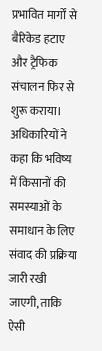प्रभावित मार्गों से बैरिकेड हटाए और ट्रैफिक संचालन फिर से शुरू कराया। अधिकारियों ने कहा कि भविष्य में किसानों की समस्याओं के समाधान के लिए संवाद की प्रक्रिया जारी रखी जाएगी, ताकि ऐसी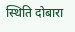स्थिति दोबारा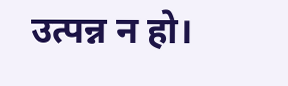उत्पन्न न हो।